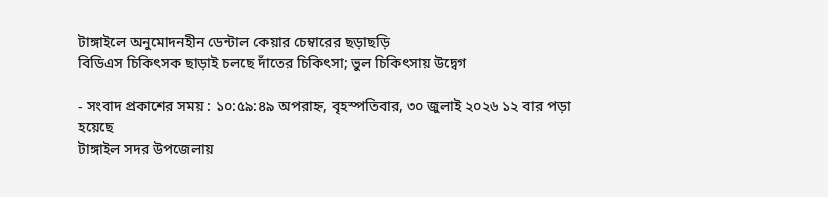টাঙ্গাইলে অনুমোদনহীন ডেন্টাল কেয়ার চেম্বারের ছড়াছড়ি
বিডিএস চিকিৎসক ছাড়াই চলছে দাঁতের চিকিৎসা; ভুল চিকিৎসায় উদ্বেগ

- সংবাদ প্রকাশের সময় : ১০:৫৯:৪৯ অপরাহ্ন, বৃহস্পতিবার, ৩০ জুলাই ২০২৬ ১২ বার পড়া হয়েছে
টাঙ্গাইল সদর উপজেলায়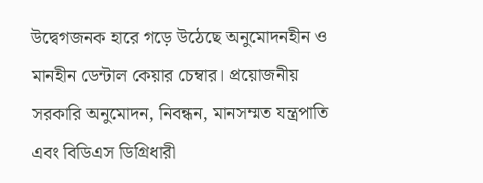উদ্বেগজনক হারে গড়ে উঠেছে অনুমোদনহীন ও মানহীন ডেন্টাল কেয়ার চেম্বার। প্রয়োজনীয় সরকারি অনুমোদন, নিবন্ধন, মানসম্মত যন্ত্রপাতি এবং বিডিএস ডিগ্রিধারী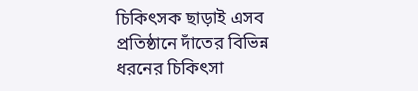চিকিৎসক ছাড়াই এসব প্রতিষ্ঠানে দাঁতের বিভিন্ন ধরনের চিকিৎসা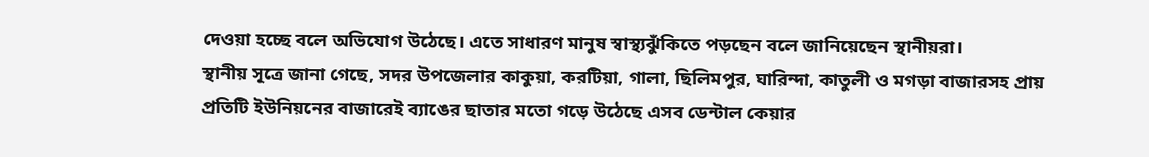দেওয়া হচ্ছে বলে অভিযোগ উঠেছে। এতে সাধারণ মানুষ স্বাস্থ্যঝুঁকিতে পড়ছেন বলে জানিয়েছেন স্থানীয়রা।
স্থানীয় সূত্রে জানা গেছে, সদর উপজেলার কাকুয়া, করটিয়া, গালা, ছিলিমপুর, ঘারিন্দা, কাতুলী ও মগড়া বাজারসহ প্রায় প্রতিটি ইউনিয়নের বাজারেই ব্যাঙের ছাতার মতো গড়ে উঠেছে এসব ডেন্টাল কেয়ার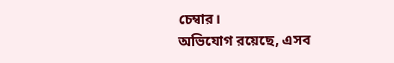চেম্বার।
অভিযোগ রয়েছে, এসব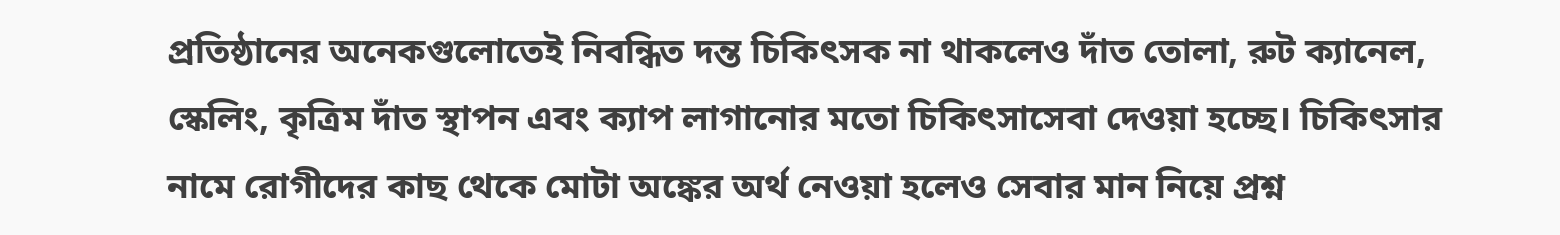প্রতিষ্ঠানের অনেকগুলোতেই নিবন্ধিত দন্ত চিকিৎসক না থাকলেও দাঁত তোলা, রুট ক্যানেল, স্কেলিং, কৃত্রিম দাঁত স্থাপন এবং ক্যাপ লাগানোর মতো চিকিৎসাসেবা দেওয়া হচ্ছে। চিকিৎসার নামে রোগীদের কাছ থেকে মোটা অঙ্কের অর্থ নেওয়া হলেও সেবার মান নিয়ে প্রশ্ন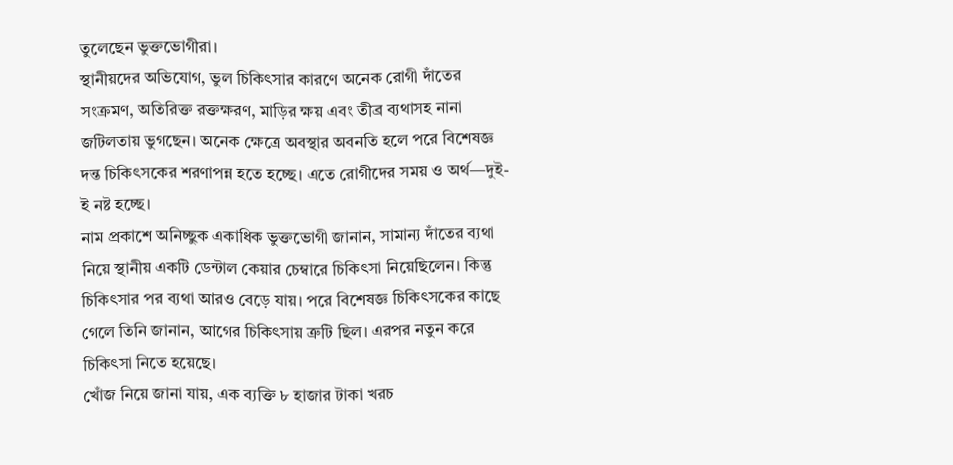তুলেছেন ভুক্তভোগীরা।
স্থানীয়দের অভিযোগ, ভুল চিকিৎসার কারণে অনেক রোগী দাঁতের সংক্রমণ, অতিরিক্ত রক্তক্ষরণ, মাড়ির ক্ষয় এবং তীব্র ব্যথাসহ নানা জটিলতায় ভুগছেন। অনেক ক্ষেত্রে অবস্থার অবনতি হলে পরে বিশেষজ্ঞ দন্ত চিকিৎসকের শরণাপন্ন হতে হচ্ছে। এতে রোগীদের সময় ও অর্থ—দুই-ই নষ্ট হচ্ছে।
নাম প্রকাশে অনিচ্ছুক একাধিক ভুক্তভোগী জানান, সামান্য দাঁতের ব্যথা নিয়ে স্থানীয় একটি ডেন্টাল কেয়ার চেম্বারে চিকিৎসা নিয়েছিলেন। কিন্তু চিকিৎসার পর ব্যথা আরও বেড়ে যায়। পরে বিশেষজ্ঞ চিকিৎসকের কাছে গেলে তিনি জানান, আগের চিকিৎসায় ত্রুটি ছিল। এরপর নতুন করে চিকিৎসা নিতে হয়েছে।
খোঁজ নিয়ে জানা যায়, এক ব্যক্তি ৮ হাজার টাকা খরচ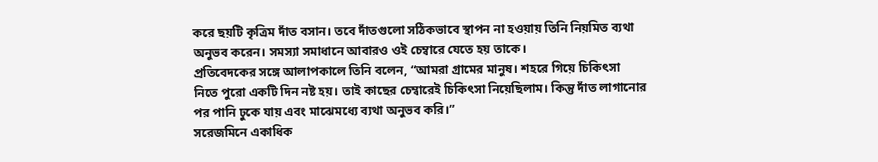করে ছয়টি কৃত্রিম দাঁত বসান। তবে দাঁতগুলো সঠিকভাবে স্থাপন না হওয়ায় তিনি নিয়মিত ব্যথা অনুভব করেন। সমস্যা সমাধানে আবারও ওই চেম্বারে যেতে হয় তাকে।
প্রতিবেদকের সঙ্গে আলাপকালে তিনি বলেন, “আমরা গ্রামের মানুষ। শহরে গিয়ে চিকিৎসা নিতে পুরো একটি দিন নষ্ট হয়। তাই কাছের চেম্বারেই চিকিৎসা নিয়েছিলাম। কিন্তু দাঁত লাগানোর পর পানি ঢুকে যায় এবং মাঝেমধ্যে ব্যথা অনুভব করি।”
সরেজমিনে একাধিক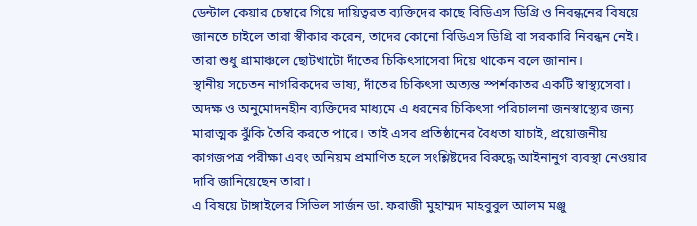ডেন্টাল কেয়ার চেম্বারে গিয়ে দায়িত্বরত ব্যক্তিদের কাছে বিডিএস ডিগ্রি ও নিবন্ধনের বিষয়ে জানতে চাইলে তারা স্বীকার করেন, তাদের কোনো বিডিএস ডিগ্রি বা সরকারি নিবন্ধন নেই। তারা শুধু গ্রামাঞ্চলে ছোটখাটো দাঁতের চিকিৎসাসেবা দিয়ে থাকেন বলে জানান।
স্থানীয় সচেতন নাগরিকদের ভাষ্য, দাঁতের চিকিৎসা অত্যন্ত স্পর্শকাতর একটি স্বাস্থ্যসেবা। অদক্ষ ও অনুমোদনহীন ব্যক্তিদের মাধ্যমে এ ধরনের চিকিৎসা পরিচালনা জনস্বাস্থ্যের জন্য মারাত্মক ঝুঁকি তৈরি করতে পারে। তাই এসব প্রতিষ্ঠানের বৈধতা যাচাই, প্রয়োজনীয় কাগজপত্র পরীক্ষা এবং অনিয়ম প্রমাণিত হলে সংশ্লিষ্টদের বিরুদ্ধে আইনানুগ ব্যবস্থা নেওয়ার দাবি জানিয়েছেন তারা।
এ বিষয়ে টাঙ্গাইলের সিভিল সার্জন ডা. ফরাজী মুহাম্মদ মাহবুবুল আলম মঞ্জু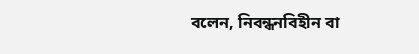বলেন, নিবন্ধনবিহীন বা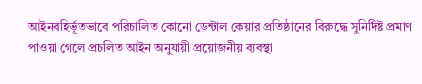আইনবহির্ভূতভাবে পরিচালিত কোনো ডেন্টাল কেয়ার প্রতিষ্ঠানের বিরুদ্ধে সুনির্দিষ্ট প্রমাণ পাওয়া গেলে প্রচলিত আইন অনুযায়ী প্রয়োজনীয় ব্যবস্থা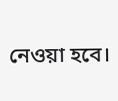নেওয়া হবে।